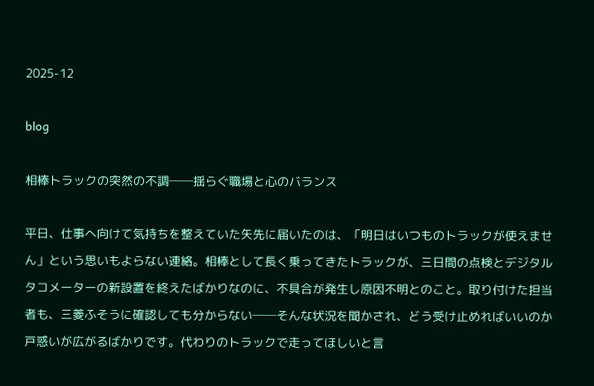2025-12

blog

相棒トラックの突然の不調──揺らぐ職場と心のバランス

平日、仕事へ向けて気持ちを整えていた矢先に届いたのは、「明日はいつものトラックが使えません」という思いもよらない連絡。相棒として長く乗ってきたトラックが、三日間の点検とデジタルタコメーターの新設置を終えたばかりなのに、不具合が発生し原因不明とのこと。取り付けた担当者も、三菱ふそうに確認しても分からない──そんな状況を聞かされ、どう受け止めればいいのか戸惑いが広がるばかりです。代わりのトラックで走ってほしいと言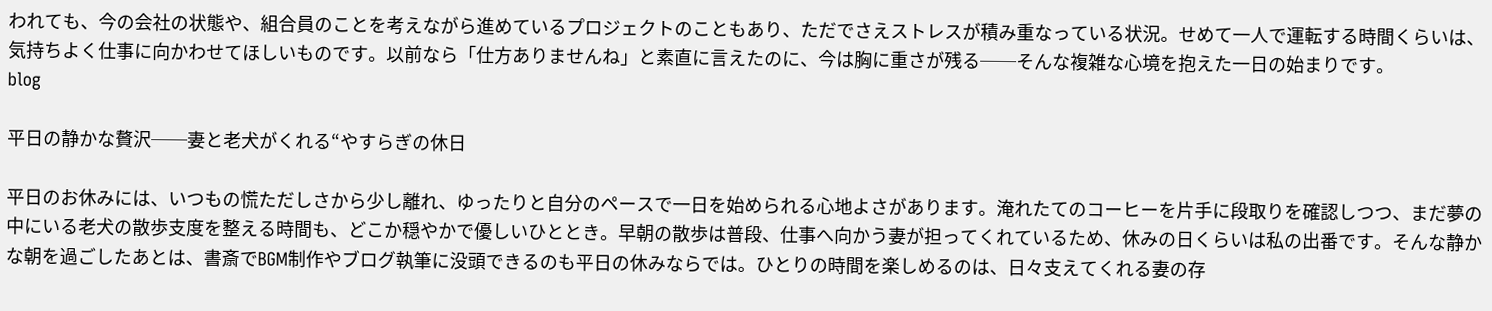われても、今の会社の状態や、組合員のことを考えながら進めているプロジェクトのこともあり、ただでさえストレスが積み重なっている状況。せめて一人で運転する時間くらいは、気持ちよく仕事に向かわせてほしいものです。以前なら「仕方ありませんね」と素直に言えたのに、今は胸に重さが残る──そんな複雑な心境を抱えた一日の始まりです。
blog

平日の静かな贅沢──妻と老犬がくれる“やすらぎの休日

平日のお休みには、いつもの慌ただしさから少し離れ、ゆったりと自分のペースで一日を始められる心地よさがあります。淹れたてのコーヒーを片手に段取りを確認しつつ、まだ夢の中にいる老犬の散歩支度を整える時間も、どこか穏やかで優しいひととき。早朝の散歩は普段、仕事へ向かう妻が担ってくれているため、休みの日くらいは私の出番です。そんな静かな朝を過ごしたあとは、書斎でBGM制作やブログ執筆に没頭できるのも平日の休みならでは。ひとりの時間を楽しめるのは、日々支えてくれる妻の存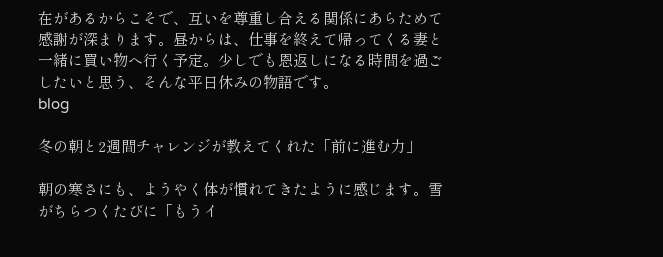在があるからこそで、互いを尊重し合える関係にあらためて感謝が深まります。昼からは、仕事を終えて帰ってくる妻と一緒に買い物へ行く予定。少しでも恩返しになる時間を過ごしたいと思う、そんな平日休みの物語です。
blog

冬の朝と2週間チャレンジが教えてくれた「前に進む力」

朝の寒さにも、ようやく体が慣れてきたように感じます。雪がちらつくたびに「もうイ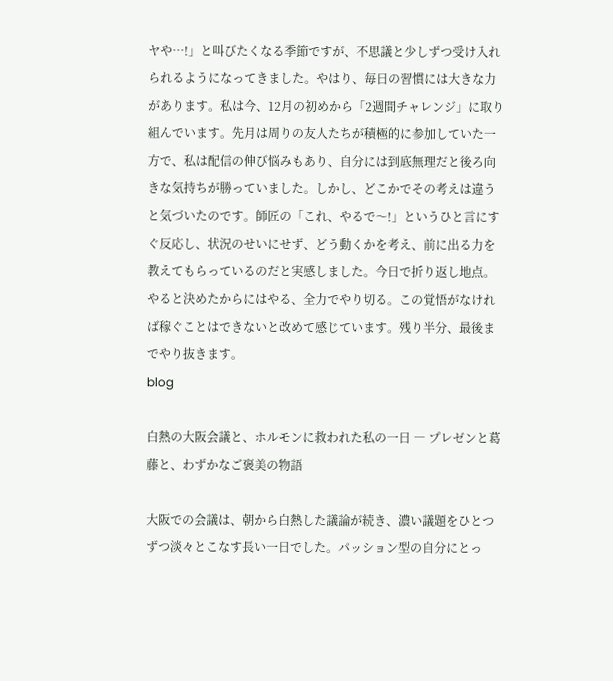ヤや…!」と叫びたくなる季節ですが、不思議と少しずつ受け入れられるようになってきました。やはり、毎日の習慣には大きな力があります。私は今、12月の初めから「2週間チャレンジ」に取り組んでいます。先月は周りの友人たちが積極的に参加していた一方で、私は配信の伸び悩みもあり、自分には到底無理だと後ろ向きな気持ちが勝っていました。しかし、どこかでその考えは違うと気づいたのです。師匠の「これ、やるで〜!」というひと言にすぐ反応し、状況のせいにせず、どう動くかを考え、前に出る力を教えてもらっているのだと実感しました。今日で折り返し地点。やると決めたからにはやる、全力でやり切る。この覚悟がなければ稼ぐことはできないと改めて感じています。残り半分、最後までやり抜きます。
blog

白熱の大阪会議と、ホルモンに救われた私の一日 ― プレゼンと葛藤と、わずかなご褒美の物語

大阪での会議は、朝から白熱した議論が続き、濃い議題をひとつずつ淡々とこなす長い一日でした。パッション型の自分にとっ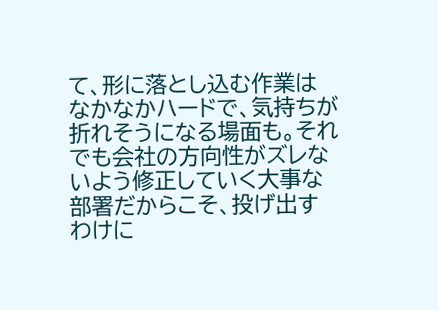て、形に落とし込む作業はなかなかハードで、気持ちが折れそうになる場面も。それでも会社の方向性がズレないよう修正していく大事な部署だからこそ、投げ出すわけに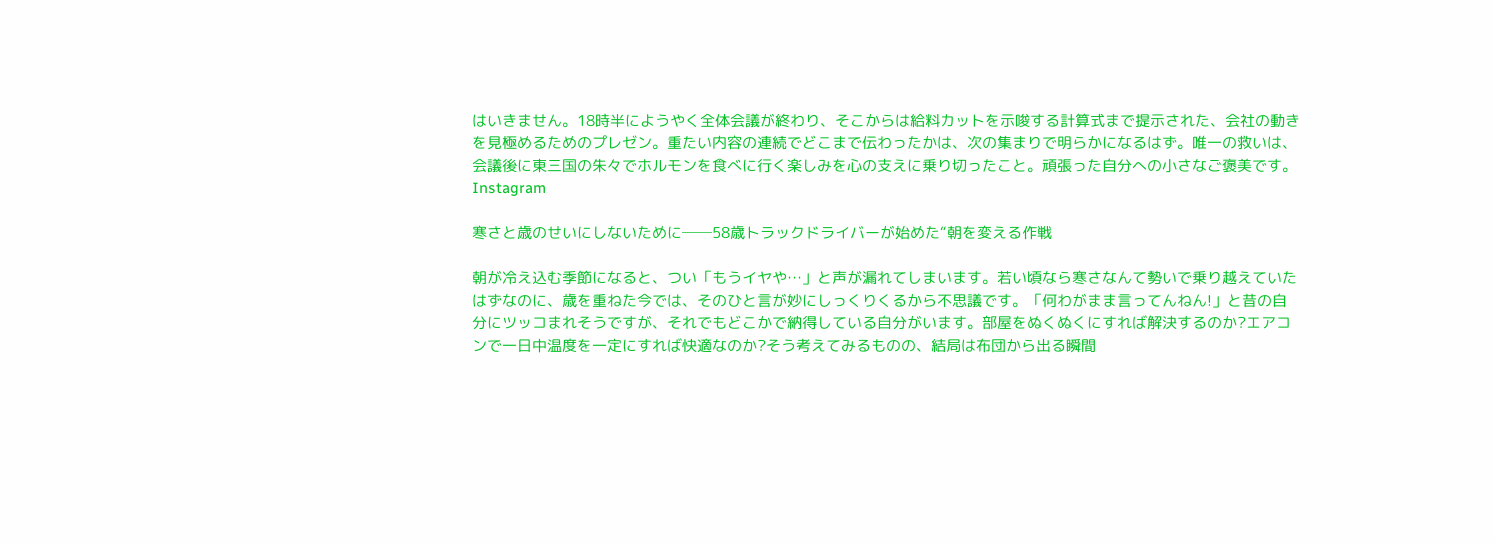はいきません。18時半にようやく全体会議が終わり、そこからは給料カットを示唆する計算式まで提示された、会社の動きを見極めるためのプレゼン。重たい内容の連続でどこまで伝わったかは、次の集まりで明らかになるはず。唯一の救いは、会議後に東三国の朱々でホルモンを食べに行く楽しみを心の支えに乗り切ったこと。頑張った自分への小さなご褒美です。
Instagram

寒さと歳のせいにしないために──58歳トラックドライバーが始めた“朝を変える作戦

朝が冷え込む季節になると、つい「もうイヤや…」と声が漏れてしまいます。若い頃なら寒さなんて勢いで乗り越えていたはずなのに、歳を重ねた今では、そのひと言が妙にしっくりくるから不思議です。「何わがまま言ってんねん!」と昔の自分にツッコまれそうですが、それでもどこかで納得している自分がいます。部屋をぬくぬくにすれば解決するのか?エアコンで一日中温度を一定にすれば快適なのか?そう考えてみるものの、結局は布団から出る瞬間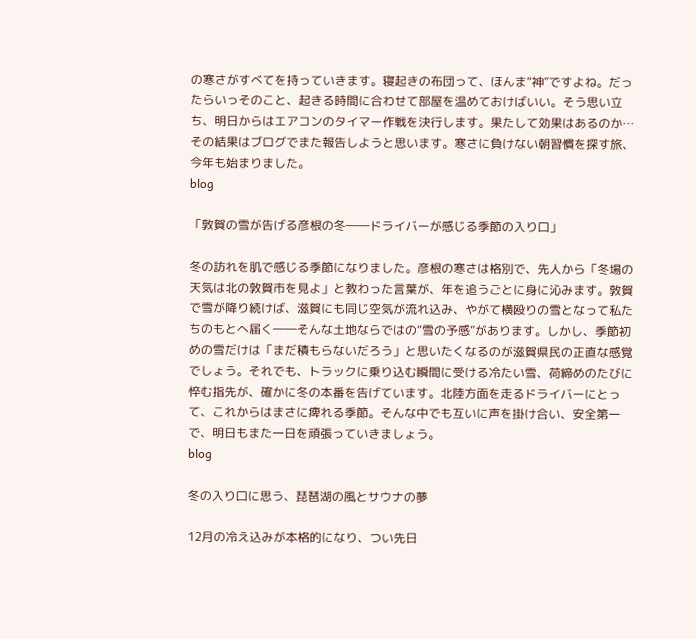の寒さがすべてを持っていきます。寝起きの布団って、ほんま“神”ですよね。だったらいっそのこと、起きる時間に合わせて部屋を温めておけばいい。そう思い立ち、明日からはエアコンのタイマー作戦を決行します。果たして効果はあるのか…その結果はブログでまた報告しようと思います。寒さに負けない朝習慣を探す旅、今年も始まりました。
blog

「敦賀の雪が告げる彦根の冬――ドライバーが感じる季節の入り口」

冬の訪れを肌で感じる季節になりました。彦根の寒さは格別で、先人から「冬場の天気は北の敦賀市を見よ」と教わった言葉が、年を追うごとに身に沁みます。敦賀で雪が降り続けば、滋賀にも同じ空気が流れ込み、やがて横殴りの雪となって私たちのもとへ届く――そんな土地ならではの“雪の予感”があります。しかし、季節初めの雪だけは「まだ積もらないだろう」と思いたくなるのが滋賀県民の正直な感覚でしょう。それでも、トラックに乗り込む瞬間に受ける冷たい雪、荷締めのたびに悴む指先が、確かに冬の本番を告げています。北陸方面を走るドライバーにとって、これからはまさに痺れる季節。そんな中でも互いに声を掛け合い、安全第一で、明日もまた一日を頑張っていきましょう。
blog

冬の入り口に思う、琵琶湖の風とサウナの夢

12月の冷え込みが本格的になり、つい先日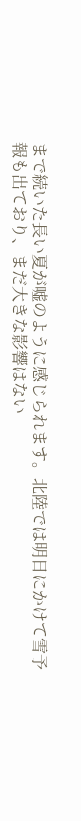まで続いた長い夏が嘘のように感じられます。北陸では明日にかけて雪予報も出ており、まだ大きな影響はない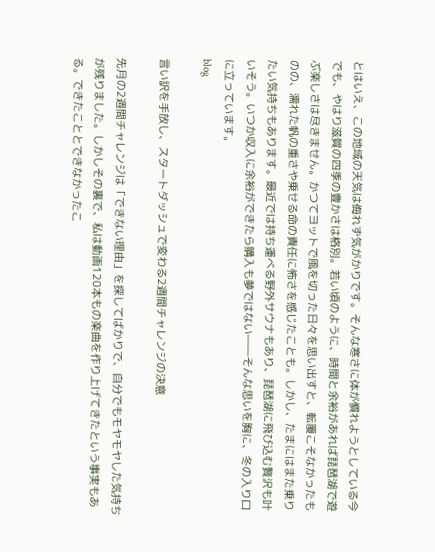とはいえ、この地域の天気は侮れず気がかりです。そんな寒さに体が慣れようとしている今でも、やはり滋賀の四季の豊かさは格別。若い頃のように、時間と余裕があれば琵琶湖で遊ぶ楽しさは尽きません。かつてヨットで風を切った日々を思い出すと、転覆こそなかったものの、濡れた帆の重さや乗せる命の責任に怖さを感じたことも。しかし、たまにはまた乗りたい気持ちもあります。最近では持ち運べる野外サウナもあり、琵琶湖に飛び込む贅沢も叶いそう。いつか収入に余裕ができたら購入も夢ではない――そんな思いを胸に、冬の入り口に立っています。
blog

言い訳を手放し、スタートダッシュで変わる2週間チャレンジの決意

先月の2週間チャレンジは「できない理由」を探してばかりで、自分でもモヤモヤした気持ちが残りました。しかしその裏で、私は動画120本もの楽曲を作り上げてきたという事実もある。できたこととできなかったこ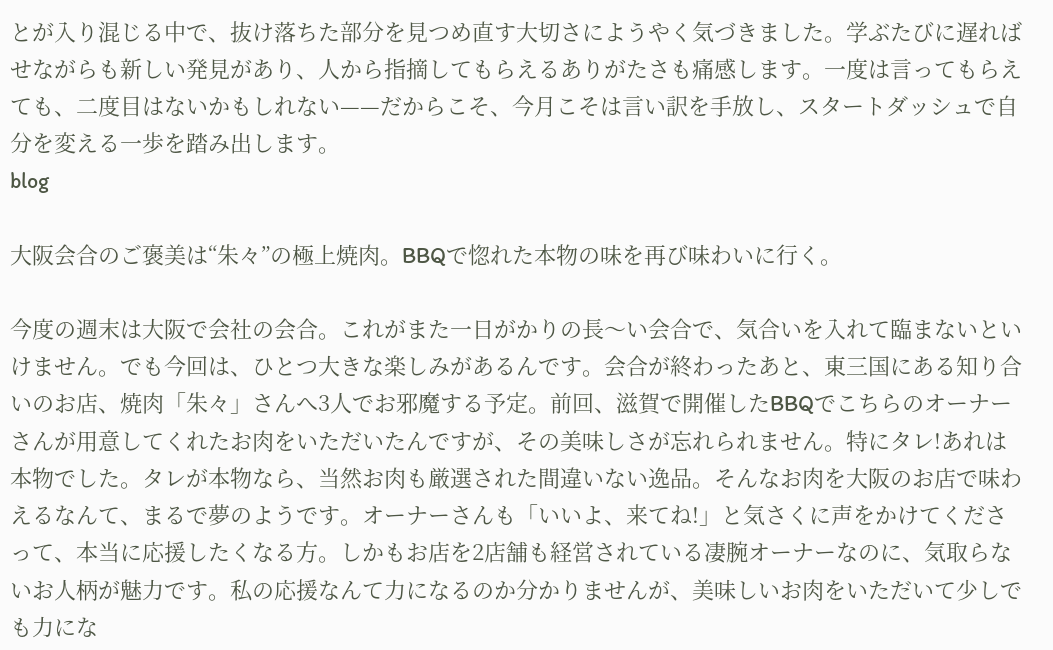とが入り混じる中で、抜け落ちた部分を見つめ直す大切さにようやく気づきました。学ぶたびに遅ればせながらも新しい発見があり、人から指摘してもらえるありがたさも痛感します。一度は言ってもらえても、二度目はないかもしれない——だからこそ、今月こそは言い訳を手放し、スタートダッシュで自分を変える一歩を踏み出します。
blog

大阪会合のご褒美は“朱々”の極上焼肉。BBQで惚れた本物の味を再び味わいに行く。

今度の週末は大阪で会社の会合。これがまた一日がかりの長〜い会合で、気合いを入れて臨まないといけません。でも今回は、ひとつ大きな楽しみがあるんです。会合が終わったあと、東三国にある知り合いのお店、焼肉「朱々」さんへ3人でお邪魔する予定。前回、滋賀で開催したBBQでこちらのオーナーさんが用意してくれたお肉をいただいたんですが、その美味しさが忘れられません。特にタレ!あれは本物でした。タレが本物なら、当然お肉も厳選された間違いない逸品。そんなお肉を大阪のお店で味わえるなんて、まるで夢のようです。オーナーさんも「いいよ、来てね!」と気さくに声をかけてくださって、本当に応援したくなる方。しかもお店を2店舗も経営されている凄腕オーナーなのに、気取らないお人柄が魅力です。私の応援なんて力になるのか分かりませんが、美味しいお肉をいただいて少しでも力にな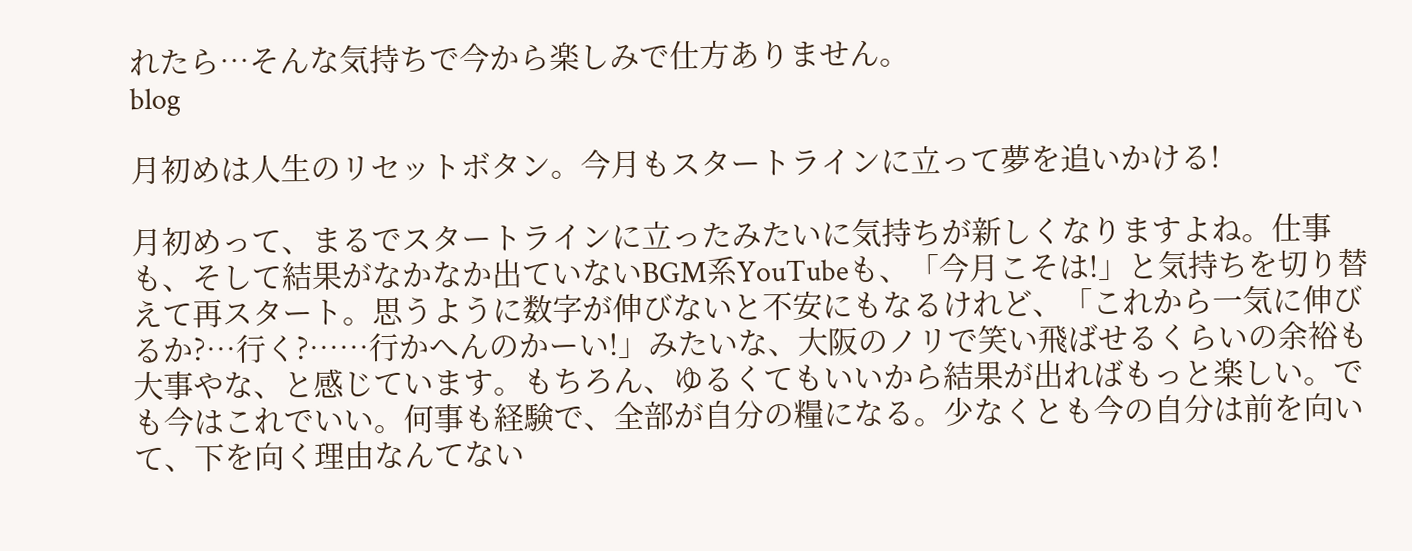れたら…そんな気持ちで今から楽しみで仕方ありません。
blog

月初めは人生のリセットボタン。今月もスタートラインに立って夢を追いかける!

月初めって、まるでスタートラインに立ったみたいに気持ちが新しくなりますよね。仕事も、そして結果がなかなか出ていないBGM系YouTubeも、「今月こそは!」と気持ちを切り替えて再スタート。思うように数字が伸びないと不安にもなるけれど、「これから一気に伸びるか?…行く?……行かへんのかーい!」みたいな、大阪のノリで笑い飛ばせるくらいの余裕も大事やな、と感じています。もちろん、ゆるくてもいいから結果が出ればもっと楽しい。でも今はこれでいい。何事も経験で、全部が自分の糧になる。少なくとも今の自分は前を向いて、下を向く理由なんてない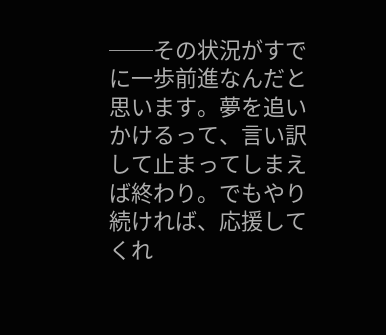──その状況がすでに一歩前進なんだと思います。夢を追いかけるって、言い訳して止まってしまえば終わり。でもやり続ければ、応援してくれ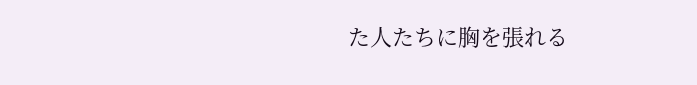た人たちに胸を張れる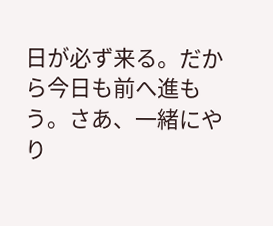日が必ず来る。だから今日も前へ進もう。さあ、一緒にやり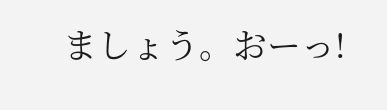ましょう。おーっ!